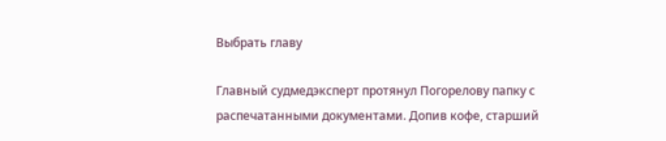Выбрать главу

Главный судмедэксперт протянул Погорелову папку с распечатанными документами. Допив кофе, старший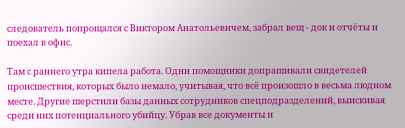следователь попрощался с Виктором Анатольевичем, забрал вещ - док и отчёты и поехал в офис.

Там с раннего утра кипела работа. Одни помощники допрашивали свидетелей происшествия, которых было немало, учитывая, что всё произошло в весьма людном месте. Другие шерстили базы данных сотрудников спецподразделений, выискивая среди них потенциального убийцу. Убрав все документы и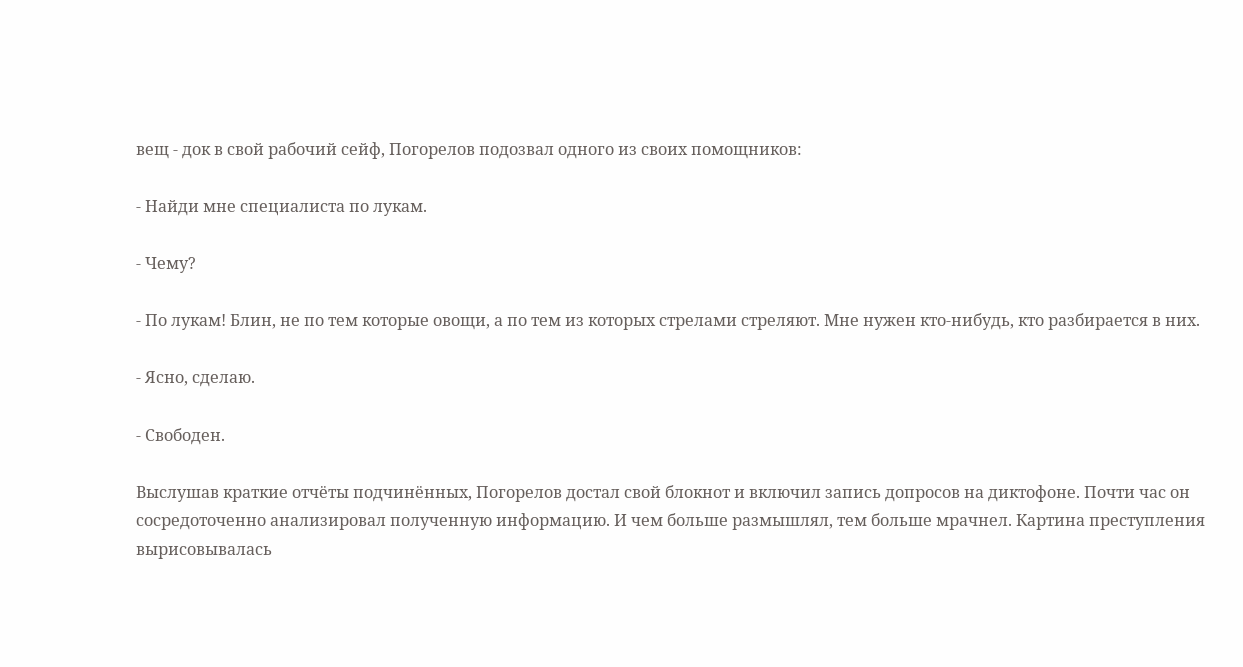вещ - док в свой рабочий сейф, Погорелов подозвал одного из своих помощников:

- Найди мне специалиста по лукам.

- Чему?

- По лукам! Блин, не по тем которые овощи, а по тем из которых стрелами стреляют. Мне нужен кто-нибудь, кто разбирается в них.

- Ясно, сделаю.

- Свободен.

Выслушав краткие отчёты подчинённых, Погорелов достал свой блокнот и включил запись допросов на диктофоне. Почти час он сосредоточенно анализировал полученную информацию. И чем больше размышлял, тем больше мрачнел. Картина преступления вырисовывалась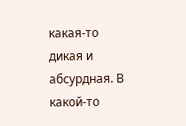какая-то дикая и абсурдная. В какой-то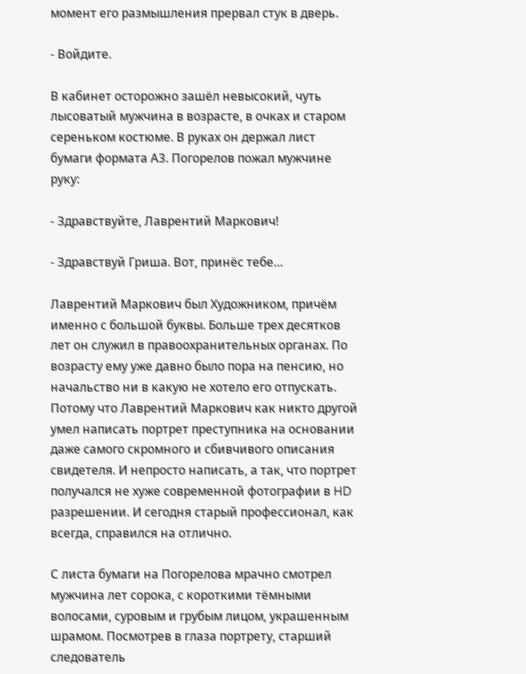момент его размышления прервал стук в дверь.

- Войдите.

В кабинет осторожно зашёл невысокий, чуть лысоватый мужчина в возрасте, в очках и старом сереньком костюме. В руках он держал лист бумаги формата А3. Погорелов пожал мужчине руку:

- Здравствуйте, Лаврентий Маркович!

- Здравствуй Гриша. Вот, принёс тебе…

Лаврентий Маркович был Художником, причём именно с большой буквы. Больше трех десятков лет он служил в правоохранительных органах. По возрасту ему уже давно было пора на пенсию, но начальство ни в какую не хотело его отпускать. Потому что Лаврентий Маркович как никто другой умел написать портрет преступника на основании даже самого скромного и сбивчивого описания свидетеля. И непросто написать, а так, что портрет получался не хуже современной фотографии в HD разрешении. И сегодня старый профессионал, как всегда, справился на отлично.

С листа бумаги на Погорелова мрачно смотрел мужчина лет сорока, с короткими тёмными волосами, суровым и грубым лицом, украшенным шрамом. Посмотрев в глаза портрету, старший следователь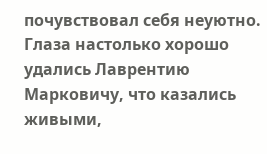почувствовал себя неуютно. Глаза настолько хорошо удались Лаврентию Марковичу, что казались живыми,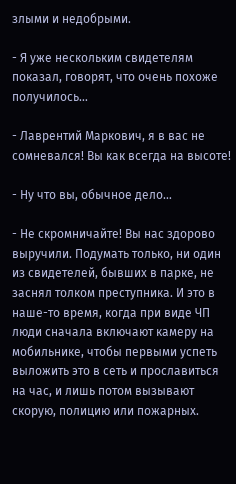злыми и недобрыми.

- Я уже нескольким свидетелям показал, говорят, что очень похоже получилось…

- Лаврентий Маркович, я в вас не сомневался! Вы как всегда на высоте!

- Ну что вы, обычное дело…

- Не скромничайте! Вы нас здорово выручили. Подумать только, ни один из свидетелей, бывших в парке, не заснял толком преступника. И это в наше-то время, когда при виде ЧП люди сначала включают камеру на мобильнике, чтобы первыми успеть выложить это в сеть и прославиться на час, и лишь потом вызывают скорую, полицию или пожарных.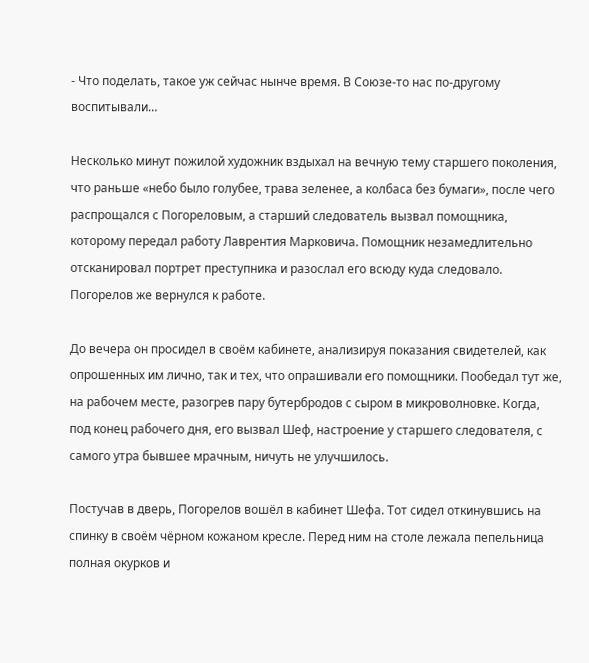- Что поделать, такое уж сейчас нынче время. В Союзе-то нас по-другому воспитывали…

Несколько минут пожилой художник вздыхал на вечную тему старшего поколения, что раньше «небо было голубее, трава зеленее, а колбаса без бумаги», после чего распрощался с Погореловым, а старший следователь вызвал помощника, которому передал работу Лаврентия Марковича. Помощник незамедлительно отсканировал портрет преступника и разослал его всюду куда следовало. Погорелов же вернулся к работе.

До вечера он просидел в своём кабинете, анализируя показания свидетелей, как опрошенных им лично, так и тех, что опрашивали его помощники. Пообедал тут же, на рабочем месте, разогрев пару бутербродов с сыром в микроволновке. Когда, под конец рабочего дня, его вызвал Шеф, настроение у старшего следователя, с самого утра бывшее мрачным, ничуть не улучшилось.

Постучав в дверь, Погорелов вошёл в кабинет Шефа. Тот сидел откинувшись на спинку в своём чёрном кожаном кресле. Перед ним на столе лежала пепельница полная окурков и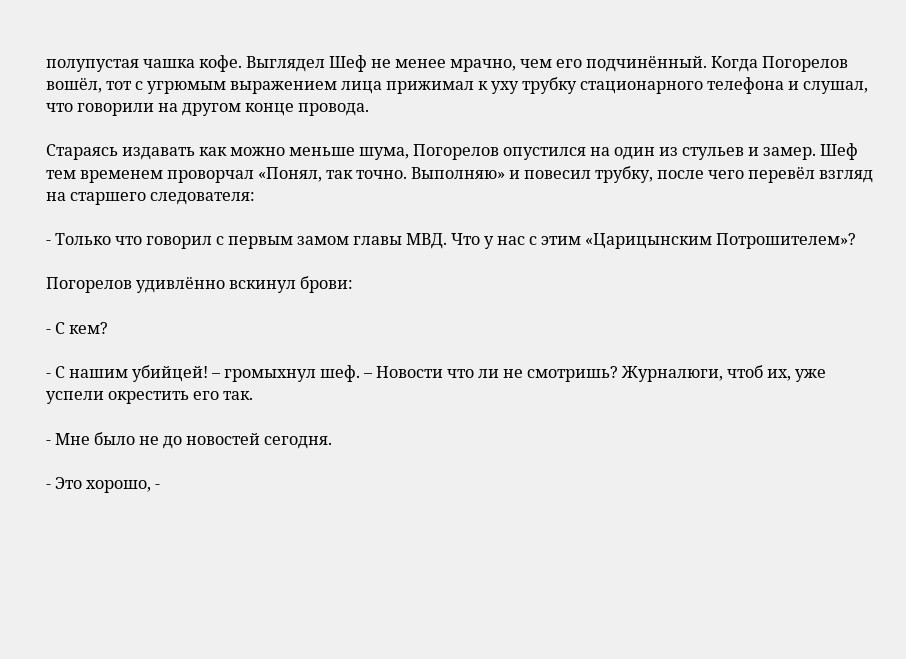полупустая чашка кофе. Выглядел Шеф не менее мрачно, чем его подчинённый. Когда Погорелов вошёл, тот с угрюмым выражением лица прижимал к уху трубку стационарного телефона и слушал, что говорили на другом конце провода.

Стараясь издавать как можно меньше шума, Погорелов опустился на один из стульев и замер. Шеф тем временем проворчал «Понял, так точно. Выполняю» и повесил трубку, после чего перевёл взгляд на старшего следователя:

- Только что говорил с первым замом главы МВД. Что у нас с этим «Царицынским Потрошителем»?

Погорелов удивлённо вскинул брови:

- С кем?

- С нашим убийцей! – громыхнул шеф. – Новости что ли не смотришь? Журналюги, чтоб их, уже успели окрестить его так.

- Мне было не до новостей сегодня.

- Это хорошо, -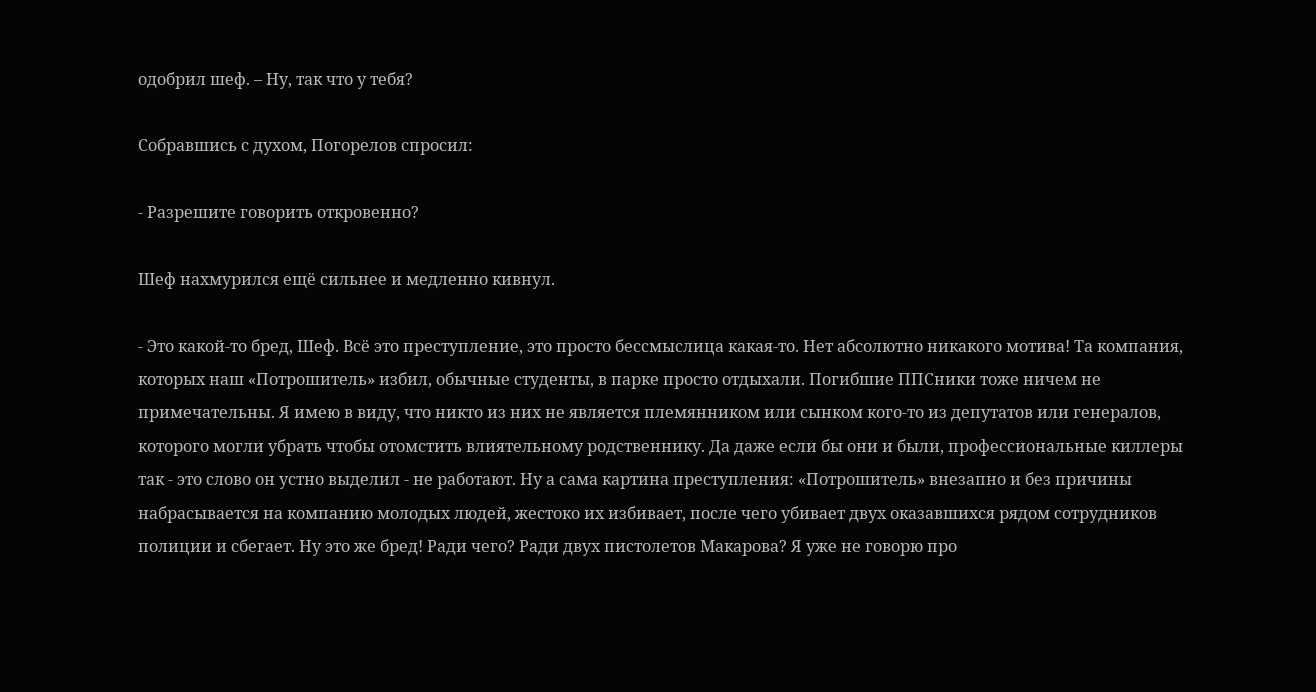одобрил шеф. – Ну, так что у тебя?

Собравшись с духом, Погорелов спросил:

- Разрешите говорить откровенно?

Шеф нахмурился ещё сильнее и медленно кивнул.

- Это какой-то бред, Шеф. Всё это преступление, это просто бессмыслица какая-то. Нет абсолютно никакого мотива! Та компания, которых наш «Потрошитель» избил, обычные студенты, в парке просто отдыхали. Погибшие ППСники тоже ничем не примечательны. Я имею в виду, что никто из них не является племянником или сынком кого-то из депутатов или генералов, которого могли убрать чтобы отомстить влиятельному родственнику. Да даже если бы они и были, профессиональные киллеры так - это слово он устно выделил - не работают. Ну а сама картина преступления: «Потрошитель» внезапно и без причины набрасывается на компанию молодых людей, жестоко их избивает, после чего убивает двух оказавшихся рядом сотрудников полиции и сбегает. Ну это же бред! Ради чего? Ради двух пистолетов Макарова? Я уже не говорю про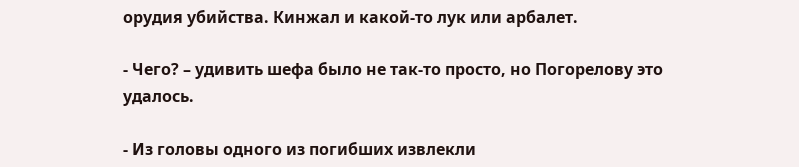орудия убийства. Кинжал и какой-то лук или арбалет.

- Чего? – удивить шефа было не так-то просто, но Погорелову это удалось.

- Из головы одного из погибших извлекли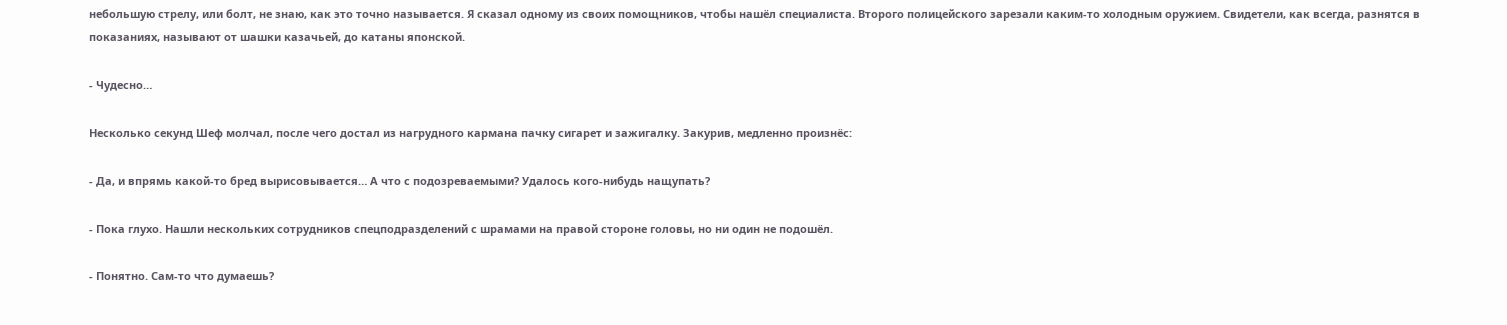небольшую стрелу, или болт, не знаю, как это точно называется. Я сказал одному из своих помощников, чтобы нашёл специалиста. Второго полицейского зарезали каким-то холодным оружием. Свидетели, как всегда, разнятся в показаниях, называют от шашки казачьей, до катаны японской.

- Чудесно…

Несколько секунд Шеф молчал, после чего достал из нагрудного кармана пачку сигарет и зажигалку. Закурив, медленно произнёс:

- Да, и впрямь какой-то бред вырисовывается… А что с подозреваемыми? Удалось кого-нибудь нащупать?

- Пока глухо. Нашли нескольких сотрудников спецподразделений с шрамами на правой стороне головы, но ни один не подошёл.

- Понятно. Сам-то что думаешь?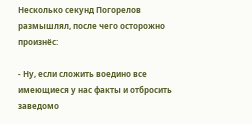Несколько секунд Погорелов размышлял, после чего осторожно произнёс:

- Ну, если сложить воедино все имеющиеся у нас факты и отбросить заведомо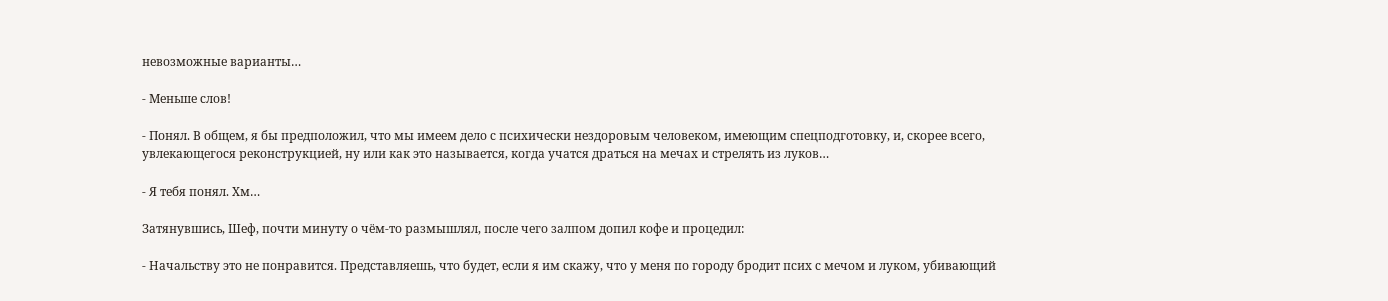невозможные варианты…

- Меньше слов!

- Понял. В общем, я бы предположил, что мы имеем дело с психически нездоровым человеком, имеющим спецподготовку, и, скорее всего, увлекающегося реконструкцией, ну или как это называется, когда учатся драться на мечах и стрелять из луков…

- Я тебя понял. Хм…

Затянувшись, Шеф, почти минуту о чём-то размышлял, после чего залпом допил кофе и процедил:

- Начальству это не понравится. Представляешь, что будет, если я им скажу, что у меня по городу бродит псих с мечом и луком, убивающий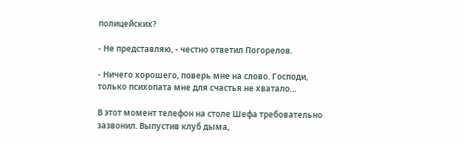полицейских?

- Не представляю, - честно ответил Погорелов.

- Ничего хорошего, поверь мне на слово. Господи, только психопата мне для счастья не хватало…

В этот момент телефон на столе Шефа требовательно зазвонил. Выпустив клуб дыма,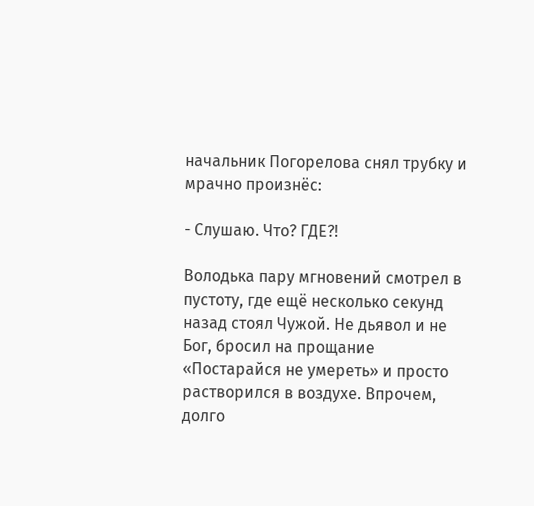начальник Погорелова снял трубку и мрачно произнёс:

- Слушаю. Что? ГДЕ?!

Володька пару мгновений смотрел в пустоту, где ещё несколько секунд назад стоял Чужой. Не дьявол и не Бог, бросил на прощание «Постарайся не умереть» и просто растворился в воздухе. Впрочем, долго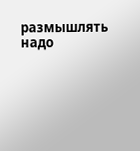размышлять надо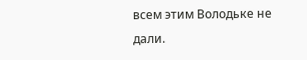всем этим Володьке не дали.